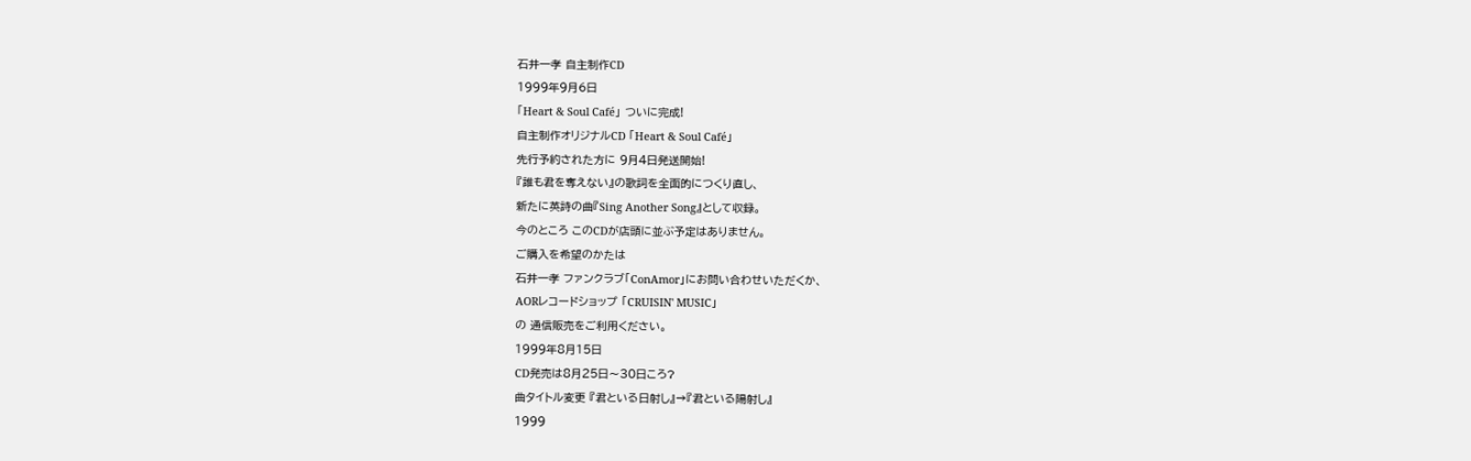石井一孝 自主制作CD
1999年9月6日
「Heart & Soul Café」 ついに完成!
自主制作オリジナルCD 「Heart & Soul Café」
先行予約された方に 9月4日発送開始!
『誰も君を奪えない』の歌詞を全面的につくり直し、
新たに英詩の曲『Sing Another Song』として収録。
今のところ このCDが店頭に並ぶ予定はありません。
ご購入を希望のかたは
石井一孝 ファンクラブ「ConAmor」にお問い合わせいただくか、
AORレコードショップ 「CRUISIN' MUSIC」
の 通信販売をご利用ください。
1999年8月15日
CD発売は8月25日〜30日ころ?
曲タイトル変更 『君といる日射し』→『君といる陽射し』
1999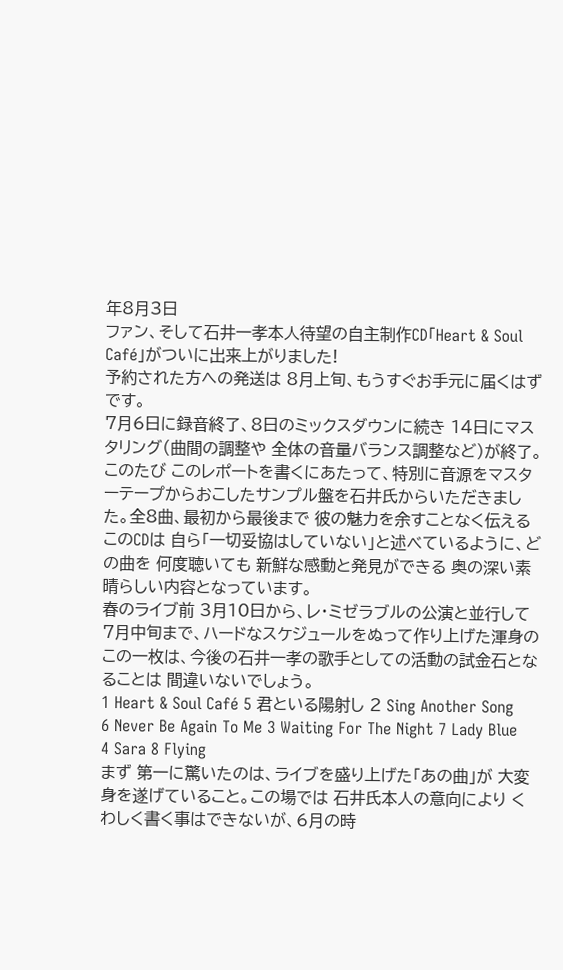年8月3日
ファン、そして石井一孝本人待望の自主制作CD「Heart & Soul Café」がついに出来上がりました!
予約された方への発送は 8月上旬、もうすぐお手元に届くはずです。
7月6日に録音終了、8日のミックスダウンに続き 14日にマスタリング(曲間の調整や 全体の音量バランス調整など)が終了。このたび このレポートを書くにあたって、特別に音源をマスターテープからおこしたサンプル盤を石井氏からいただきました。全8曲、最初から最後まで 彼の魅力を余すことなく伝えるこのCDは 自ら「一切妥協はしていない」と述べているように、どの曲を 何度聴いても 新鮮な感動と発見ができる 奥の深い素晴らしい内容となっています。
春のライブ前 3月10日から、レ・ミゼラブルの公演と並行して7月中旬まで、ハードなスケジュールをぬって作り上げた渾身の この一枚は、今後の石井一孝の歌手としての活動の試金石となることは 間違いないでしょう。
1 Heart & Soul Café 5 君といる陽射し 2 Sing Another Song 6 Never Be Again To Me 3 Waiting For The Night 7 Lady Blue 4 Sara 8 Flying
まず 第一に驚いたのは、ライブを盛り上げた「あの曲」が 大変身を遂げていること。この場では 石井氏本人の意向により くわしく書く事はできないが、6月の時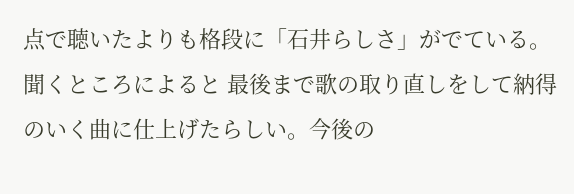点で聴いたよりも格段に「石井らしさ」がでている。聞くところによると 最後まで歌の取り直しをして納得のいく曲に仕上げたらしい。今後の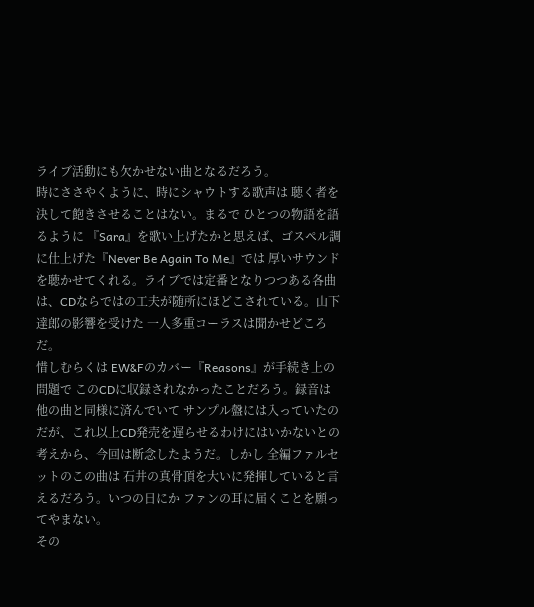ライブ活動にも欠かせない曲となるだろう。
時にささやくように、時にシャウトする歌声は 聴く者を決して飽きさせることはない。まるで ひとつの物語を語るように 『Sara』を歌い上げたかと思えば、ゴスペル調に仕上げた『Never Be Again To Me』では 厚いサウンドを聴かせてくれる。ライブでは定番となりつつある各曲は、CDならではの工夫が随所にほどこされている。山下達郎の影響を受けた 一人多重コーラスは聞かせどころだ。
惜しむらくは EW&Fのカバー『Reasons』が手続き上の問題で このCDに収録されなかったことだろう。録音は他の曲と同様に済んでいて サンプル盤には入っていたのだが、これ以上CD発売を遅らせるわけにはいかないとの考えから、今回は断念したようだ。しかし 全編ファルセットのこの曲は 石井の真骨頂を大いに発揮していると言えるだろう。いつの日にか ファンの耳に届くことを願ってやまない。
その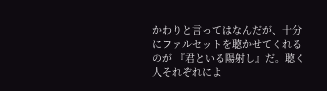かわりと言ってはなんだが、十分にファルセットを聴かせてくれるのが 『君といる陽射し』だ。聴く人それぞれによ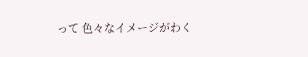って 色々なイメージがわく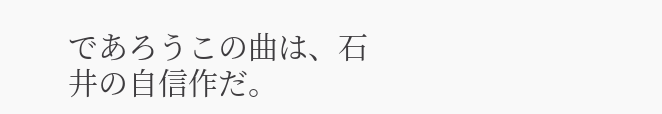であろうこの曲は、石井の自信作だ。